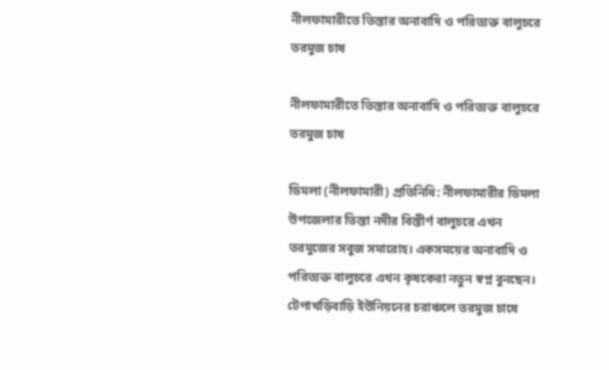নীলফামারীতে তিস্তার অনাবাদি ও পরিত্যক্ত বালুচরে তরমুজ চাষ

নীলফামারীতে তিস্তার অনাবাদি ও পরিত্যক্ত বালুচরে তরমুজ চাষ

ডিমলা (নীলফামারী) প্রতিনিধি: নীলফামারীর ডিমলা উপজেলার তিস্তা নদীর বিস্তীর্ণ বালুচরে এখন তরমুজের সবুজ সমারোহ। একসময়ের অনাবাদি ও পরিত্যক্ত বালুচরে এখন কৃষকেরা নতুন স্বপ্ন বুনছেন। টেপাখড়িবাড়ি ইউনিয়নের চরাঞ্চলে তরমুজ চাষে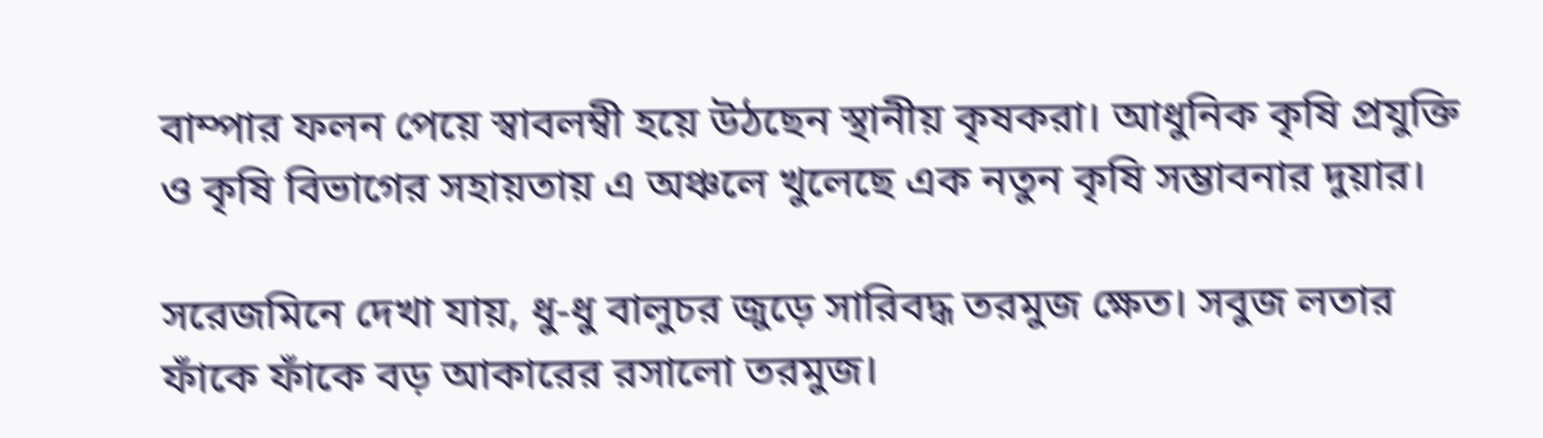বাম্পার ফলন পেয়ে স্বাবলম্বী হয়ে উঠছেন স্থানীয় কৃষকরা। আধুনিক কৃষি প্রযুক্তি ও কৃষি বিভাগের সহায়তায় এ অঞ্চলে খুলেছে এক নতুন কৃষি সম্ভাবনার দুয়ার।

সরেজমিনে দেখা যায়, ধু-ধু বালুচর জুড়ে সারিবদ্ধ তরমুজ ক্ষেত। সবুজ লতার ফাঁকে ফাঁকে বড় আকারের রসালো তরমুজ।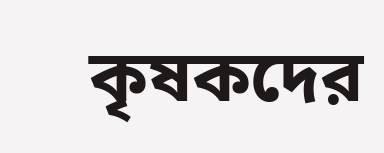কৃষকদের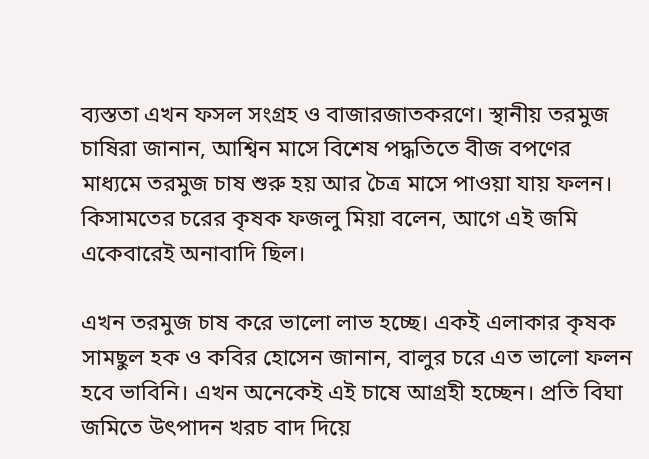ব্যস্ততা এখন ফসল সংগ্রহ ও বাজারজাতকরণে। স্থানীয় তরমুজ চাষিরা জানান, আশ্বিন মাসে বিশেষ পদ্ধতিতে বীজ বপণের মাধ্যমে তরমুজ চাষ শুরু হয় আর চৈত্র মাসে পাওয়া যায় ফলন। কিসামতের চরের কৃষক ফজলু মিয়া বলেন, আগে এই জমি একেবারেই অনাবাদি ছিল।

এখন তরমুজ চাষ করে ভালো লাভ হচ্ছে। একই এলাকার কৃষক সামছুল হক ও কবির হোসেন জানান, বালুর চরে এত ভালো ফলন হবে ভাবিনি। এখন অনেকেই এই চাষে আগ্রহী হচ্ছেন। প্রতি বিঘা জমিতে উৎপাদন খরচ বাদ দিয়ে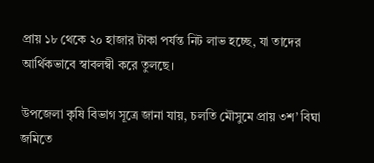প্রায় ১৮ থেকে ২০ হাজার টাকা পর্যন্ত নিট লাভ হচ্ছে, যা তাদের আর্থিকভাবে স্বাবলম্বী করে তুলছে।

উপজেলা কৃষি বিভাগ সূত্রে জানা যায়, চলতি মৌসুমে প্রায় ৩শ’ বিঘা জমিতে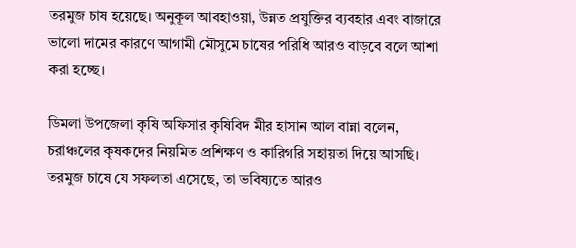তরমুজ চাষ হয়েছে। অনুকূল আবহাওয়া, উন্নত প্রযুক্তির ব্যবহার এবং বাজারে ভালো দামের কারণে আগামী মৌসুমে চাষের পরিধি আরও বাড়বে বলে আশা করা হচ্ছে।

ডিমলা উপজেলা কৃষি অফিসার কৃষিবিদ মীর হাসান আল বান্না বলেন, চরাঞ্চলের কৃষকদের নিয়মিত প্রশিক্ষণ ও কারিগরি সহায়তা দিয়ে আসছি। তরমুজ চাষে যে সফলতা এসেছে, তা ভবিষ্যতে আরও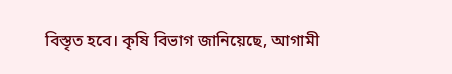বিস্তৃত হবে। কৃষি বিভাগ জানিয়েছে, আগামী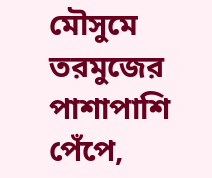মৌসুমে তরমুজের পাশাপাশি পেঁপে,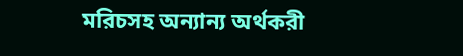মরিচসহ অন্যান্য অর্থকরী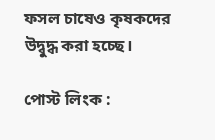ফসল চাষেও কৃষকদের উদ্বুদ্ধ করা হচ্ছে।

পোস্ট লিংক :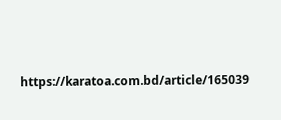https://karatoa.com.bd/article/165039